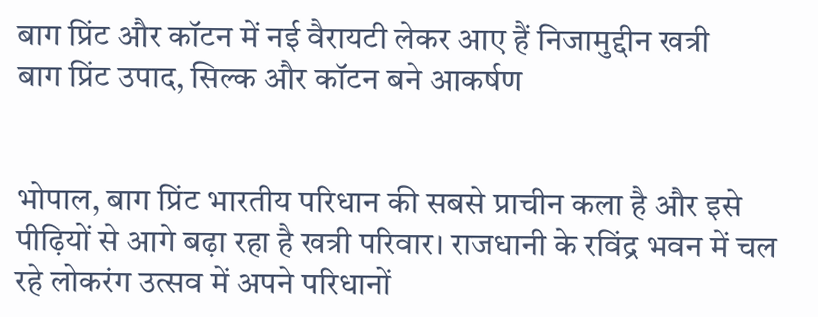बाग प्रिंट और कॉटन में नई वैरायटी लेकर आए हैं निजामुद्दीन खत्री
बाग प्रिंट उपाद, सिल्क और कॉटन बने आकर्षण


भोपाल, बाग प्रिंट भारतीय परिधान की सबसे प्राचीन कला है और इसे पीढ़ियों से आगे बढ़ा रहा है खत्री परिवार। राजधानी के रविंद्र भवन में चल रहे लोकरंग उत्सव में अपने परिधानों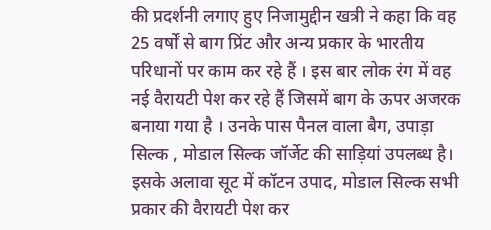की प्रदर्शनी लगाए हुए निजामुद्दीन खत्री ने कहा कि वह 25 वर्षों से बाग प्रिंट और अन्य प्रकार के भारतीय परिधानों पर काम कर रहे हैं । इस बार लोक रंग में वह नई वैरायटी पेश कर रहे हैं जिसमें बाग के ऊपर अजरक बनाया गया है । उनके पास पैनल वाला बैग, उपाड़ा सिल्क , मोडाल सिल्क जॉर्जेट की साड़ियां उपलब्ध है। इसके अलावा सूट में कॉटन उपाद, मोडाल सिल्क सभी प्रकार की वैरायटी पेश कर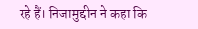रहे हैं। निजामुद्दीन ने कहा कि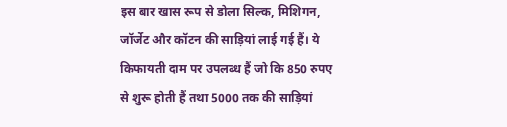इस बार खास रूप से डोला सिल्क, मिशिगन, जॉर्जेट और कॉटन की साड़ियां लाई गई हैं। ये किफायती दाम पर उपलब्ध हैं जो कि 850 रुपए से शुरू होती हैं तथा 5000 तक की साड़ियां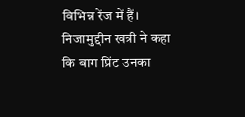विभिन्न रेंज में हैं। निजामुद्दीन खत्री ने कहा कि बाग प्रिंट उनका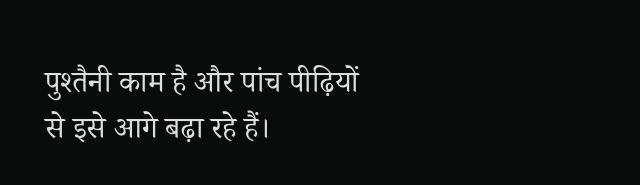पुश्तैनी काम है और पांच पीढ़ियों से इसे आगे बढ़ा रहे हैं।